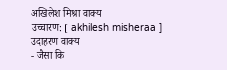अखिलेश मिश्रा वाक्य
उच्चारण: [ akhilesh misheraa ]
उदाहरण वाक्य
- जैसा कि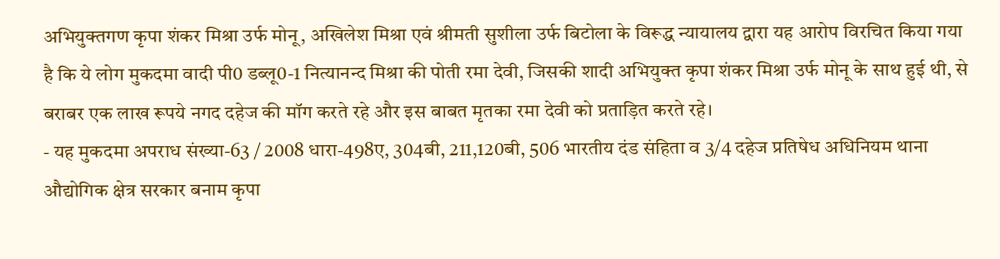अभियुक्तगण कृपा शंकर मिश्रा उर्फ मोनू, अखिलेश मिश्रा एवं श्रीमती सुशीला उर्फ बिटोला के विरूद्ध न्यायालय द्वारा यह आरोप विरचित किया गया है कि ये लोग मुकदमा वादी पी0 डब्लू0-1 नित्यानन्द मिश्रा की पोती रमा देवी, जिसकी शादी अभियुक्त कृपा शंकर मिश्रा उर्फ मोनू के साथ हुई थी, से बराबर एक लाख रूपये नगद दहेज की मॉग करते रहे और इस बाबत मृतका रमा देवी को प्रताड़ित करते रहे।
- यह मुकदमा अपराध संख्या-63 / 2008 धारा-498ए, 304बी, 211,120बी, 506 भारतीय दंड संहिता व 3/4 दहेज प्रतिषेध अधिनियम थाना औद्योगिक क्षेत्र सरकार बनाम कृपा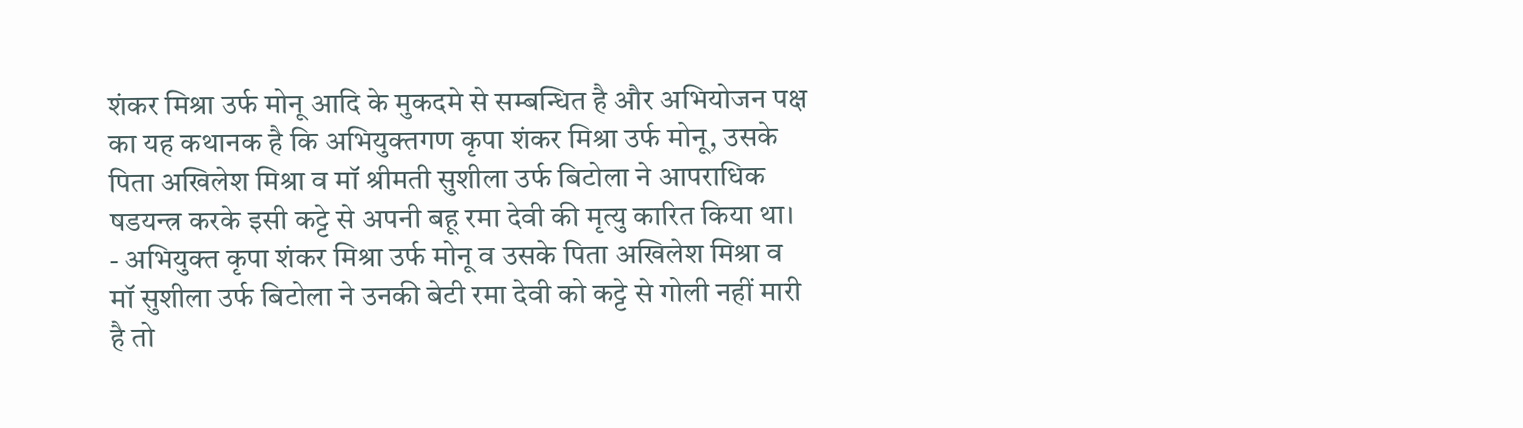शंकर मिश्रा उर्फ मोनू आदि के मुकदमे से सम्बन्धित है और अभियोजन पक्ष का यह कथानक है कि अभियुक्तगण कृपा शंकर मिश्रा उर्फ मोनू, उसके पिता अखिलेश मिश्रा व मॉ श्रीमती सुशीला उर्फ बिटोला ने आपराधिक षडयन्त्र करके इसी कट्टे से अपनी बहू रमा देवी की मृत्यु कारित किया था।
- अभियुक्त कृपा शंकर मिश्रा उर्फ मोनू व उसके पिता अखिलेश मिश्रा व मॉ सुशीला उर्फ बिटोला ने उनकी बेटी रमा देवी को कट्टे से गोली नहीं मारी है तो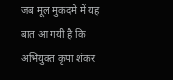जब मूल मुकदमे में यह बात आ गयी है कि अभियुक्त कृपा शंकर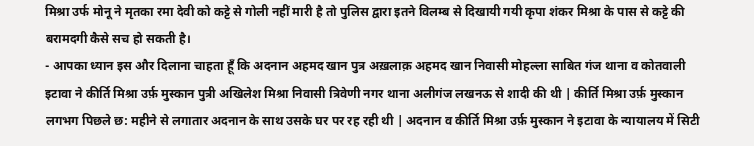मिश्रा उर्फ मोनू ने मृतका रमा देवी को कट्टे से गोली नहीं मारी है तो पुलिस द्वारा इतने विलम्ब से दिखायी गयी कृपा शंकर मिश्रा के पास से कट्टे की बरामदगी कैसे सच हो सकती है।
- आपका ध्यान इस और दिलाना चाहता हूँ कि अदनान अहमद खान पुत्र अख़लाक़ अहमद खान निवासी मोहल्ला साबित गंज थाना व कोतवाली इटावा ने कीर्ति मिश्रा उर्फ़ मुस्कान पुत्री अखिलेश मिश्रा निवासी त्रिवेणी नगर थाना अलीगंज लखनऊ से शादी की थी | कीर्ति मिश्रा उर्फ़ मुस्कान लगभग पिछले छ: महीने से लगातार अदनान के साथ उसके घर पर रह रही थी | अदनान व कीर्ति मिश्रा उर्फ़ मुस्कान ने इटावा के न्यायालय में सिटी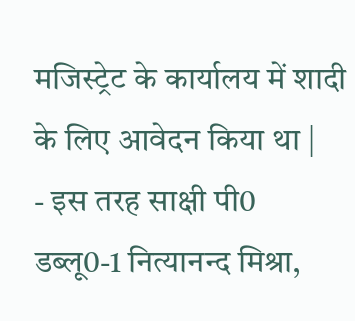मजिस्ट्रेट के कार्यालय में शादी के लिए आवेदन किया था |
- इस तरह साक्षी पी0 डब्लू0-1 नित्यानन्द मिश्रा,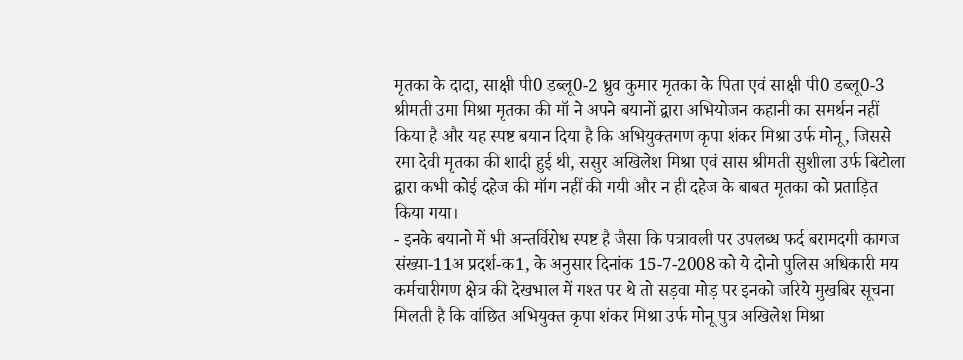मृतका के दादा, साक्षी पी0 डब्लू0-2 ध्रुव कुमार मृतका के पिता एवं साक्षी पी0 डब्लू0-3 श्रीमती उमा मिश्रा मृतका की मॉ ने अपने बयानों द्वारा अभियोजन कहानी का समर्थन नहीं किया है और यह स्पष्ट बयान दिया है कि अभियुक्तगण कृपा शंकर मिश्रा उर्फ मोनू, जिससे रमा देवी मृतका की शादी हुई थी, ससुर अखिलेश मिश्रा एवं सास श्रीमती सुशीला उर्फ बिटोला द्वारा कभी कोई दहेज की मॉग नहीं की गयी और न ही दहेज के बाबत मृतका को प्रताड़ित किया गया।
- इनके बयानो में भी अन्तर्विरोध स्पष्ट है जैसा कि पत्रावली पर उपलब्ध फर्द बरामदगी कागज संख्या-11अ प्रदर्श-क1, के अनुसार दिनांक 15-7-2008 को ये दोनो पुलिस अधिकारी मय कर्मचारीगण क्षेत्र की देखभाल में गश्त पर थे तो सड़वा मोड़ पर इनको जरिये मुखबिर सूचना मिलती है कि वांछित अभियुक्त कृपा शंकर मिश्रा उर्फ मोनू पुत्र अखिलेश मिश्रा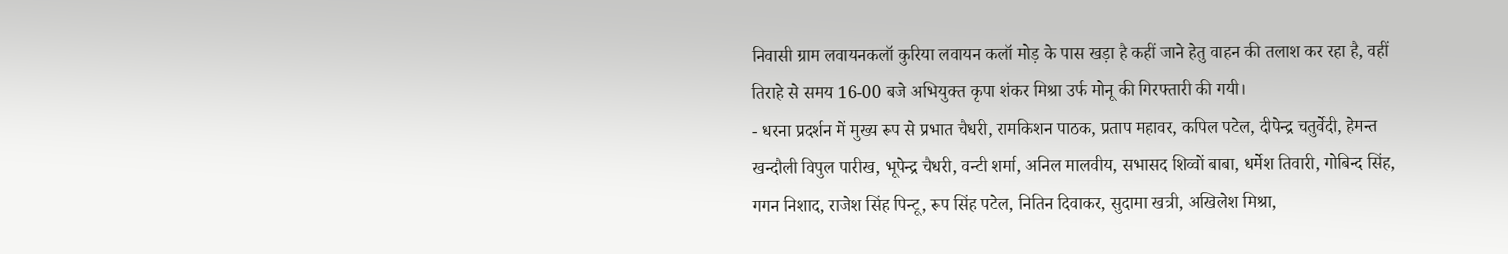निवासी ग्राम लवायनकलॉ कुरिया लवायन कलॉ मोड़ के पास खड़ा है कहीं जाने हेतु वाहन की तलाश कर रहा है, वहीं तिराहे से समय 16-00 बजे अभियुक्त कृपा शंकर मिश्रा उर्फ मोनू की गिरफ्तारी की गयी।
- धरना प्रदर्शन में मुख्य रूप से प्रभात चैधरी, रामकिशन पाठक, प्रताप महावर, कपिल पटेल, दीपेन्द्र चतुर्वेदी, हेमन्त खन्दौली विपुल पारीख, भूपेन्द्र चैधरी, वन्टी शर्मा, अनिल मालवीय, सभासद शिव्वों बाबा, धर्मेश तिवारी, गोबिन्द सिंह, गगन निशाद, राजेश सिंह पिन्टू, रूप सिंह पटेल, नितिन दिवाकर, सुदामा खत्री, अखिलेश मिश्रा,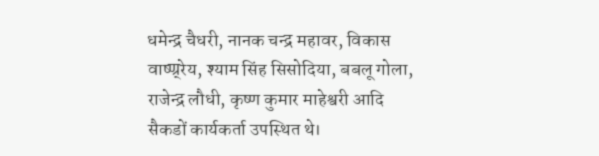धमेन्द्र चैधरी, नानक चन्द्र महावर, विकास वाष्ण्र्रेय, श्याम सिंह सिसोदिया, बबलू गोला, राजेन्द्र लौधी, कृष्ण कुमार माहेश्वरी आदि सैकडों कार्यकर्ता उपस्थित थे।